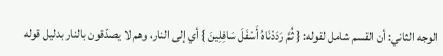الوجه الثاني: أن القسم شامل لقوله: { ثُمَّ رَدَدْنَاهُ أَسْفَلَ سَافِلِينَ } أي إلى النار، وهم لا يصدّقون بالنار بدليل قوله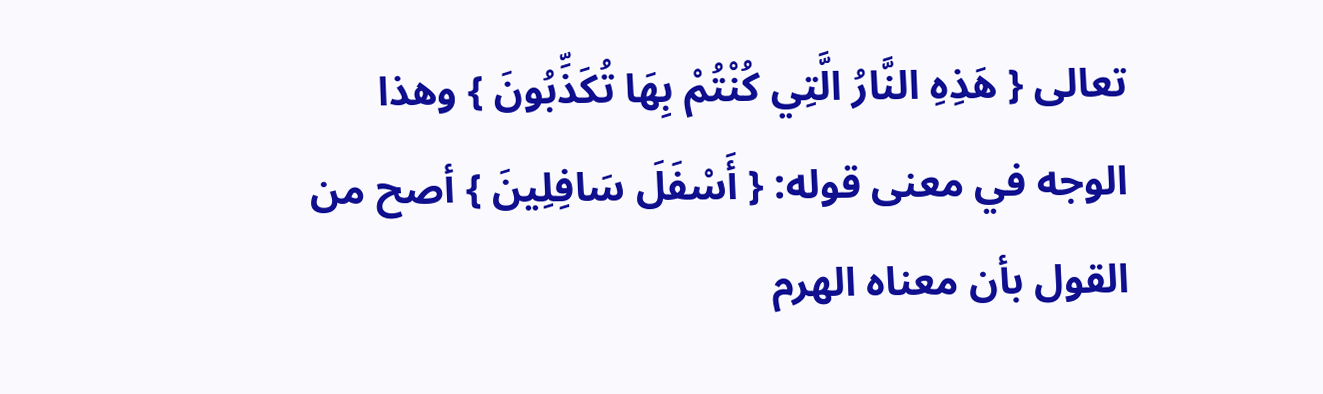تعالى { هَذِهِ النَّارُ الَّتِي كُنْتُمْ بِهَا تُكَذِّبُونَ } وهذا الوجه في معنى قوله: { أَسْفَلَ سَافِلِينَ } أصح من القول بأن معناه الهرم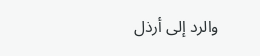والرد إلى أرذل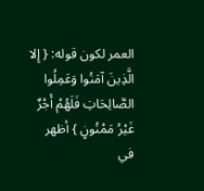العمر لكون قوله: { إِلا الَّذِينَ آمَنُوا وَعَمِلُوا الصَّالِحَاتِ فَلَهُمْ أَجْرٌ غَيْرُ مَمْنُونٍ } أظهر في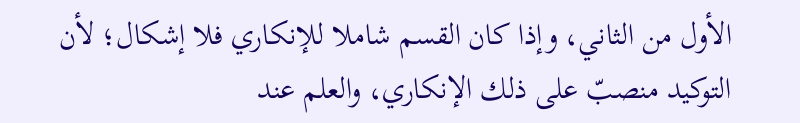الأول من الثاني، وإذا كان القسم شاملا للإنكاري فلا إشكال؛ لأن التوكيد منصبّ على ذلك الإنكاري، والعلم عند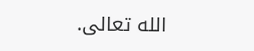الله تعالى.